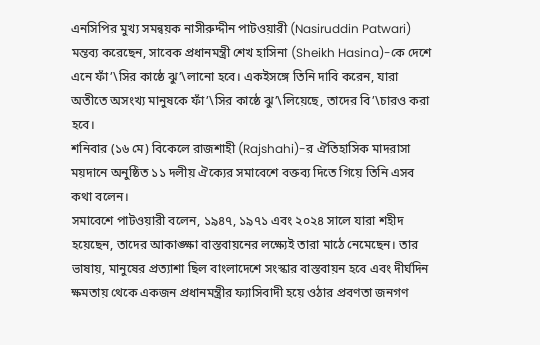এনসিপির মুখ্য সমন্বয়ক নাসীরুদ্দীন পাটওয়ারী (Nasiruddin Patwari) মন্তব্য করেছেন, সাবেক প্রধানমন্ত্রী শেখ হাসিনা (Sheikh Hasina)-কে দেশে এনে ফাঁ’\সির কাষ্ঠে ঝু’\লানো হবে। একইসঙ্গে তিনি দাবি করেন, যারা অতীতে অসংখ্য মানুষকে ফাঁ’\সির কাষ্ঠে ঝু’\লিয়েছে, তাদের বি’\চারও করা হবে।
শনিবার (১৬ মে) বিকেলে রাজশাহী (Rajshahi)-র ঐতিহাসিক মাদরাসা ময়দানে অনুষ্ঠিত ১১ দলীয় ঐক্যের সমাবেশে বক্তব্য দিতে গিয়ে তিনি এসব কথা বলেন।
সমাবেশে পাটওয়ারী বলেন, ১৯৪৭, ১৯৭১ এবং ২০২৪ সালে যারা শহীদ হয়েছেন, তাদের আকাঙ্ক্ষা বাস্তবায়নের লক্ষ্যেই তারা মাঠে নেমেছেন। তার ভাষায়, মানুষের প্রত্যাশা ছিল বাংলাদেশে সংস্কার বাস্তবায়ন হবে এবং দীর্ঘদিন ক্ষমতায় থেকে একজন প্রধানমন্ত্রীর ফ্যাসিবাদী হয়ে ওঠার প্রবণতা জনগণ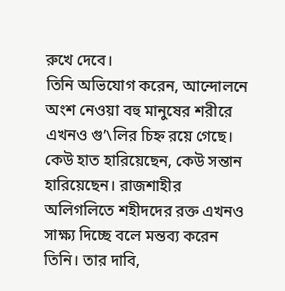রুখে দেবে।
তিনি অভিযোগ করেন, আন্দোলনে অংশ নেওয়া বহু মানুষের শরীরে এখনও গু’\লির চিহ্ন রয়ে গেছে। কেউ হাত হারিয়েছেন, কেউ সন্তান হারিয়েছেন। রাজশাহীর অলিগলিতে শহীদদের রক্ত এখনও সাক্ষ্য দিচ্ছে বলে মন্তব্য করেন তিনি। তার দাবি,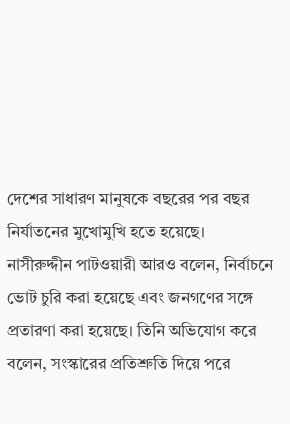দেশের সাধারণ মানুষকে বছরের পর বছর নির্যাতনের মুখোমুখি হতে হয়েছে।
নাসীরুদ্দীন পাটওয়ারী আরও বলেন, নির্বাচনে ভোট চুরি করা হয়েছে এবং জনগণের সঙ্গে প্রতারণা করা হয়েছে। তিনি অভিযোগ করে বলেন, সংস্কারের প্রতিশ্রুতি দিয়ে পরে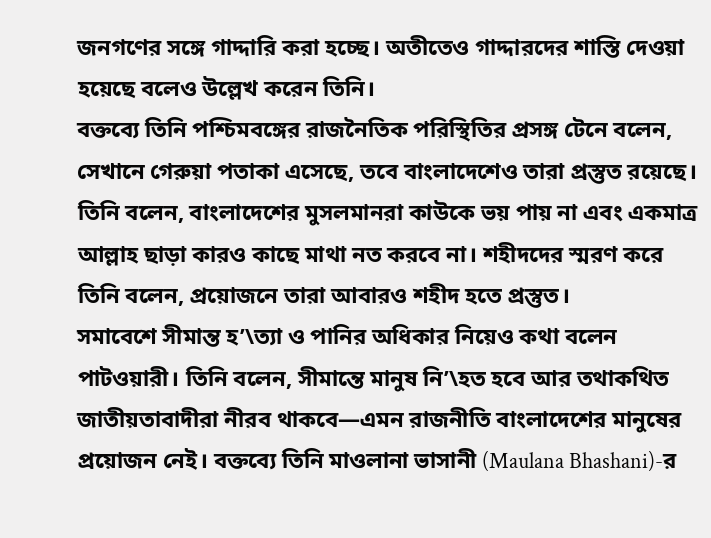জনগণের সঙ্গে গাদ্দারি করা হচ্ছে। অতীতেও গাদ্দারদের শাস্তি দেওয়া হয়েছে বলেও উল্লেখ করেন তিনি।
বক্তব্যে তিনি পশ্চিমবঙ্গের রাজনৈতিক পরিস্থিতির প্রসঙ্গ টেনে বলেন, সেখানে গেরুয়া পতাকা এসেছে, তবে বাংলাদেশেও তারা প্রস্তুত রয়েছে। তিনি বলেন, বাংলাদেশের মুসলমানরা কাউকে ভয় পায় না এবং একমাত্র আল্লাহ ছাড়া কারও কাছে মাথা নত করবে না। শহীদদের স্মরণ করে তিনি বলেন, প্রয়োজনে তারা আবারও শহীদ হতে প্রস্তুত।
সমাবেশে সীমান্ত হ’\ত্যা ও পানির অধিকার নিয়েও কথা বলেন পাটওয়ারী। তিনি বলেন, সীমান্তে মানুষ নি’\হত হবে আর তথাকথিত জাতীয়তাবাদীরা নীরব থাকবে—এমন রাজনীতি বাংলাদেশের মানুষের প্রয়োজন নেই। বক্তব্যে তিনি মাওলানা ভাসানী (Maulana Bhashani)-র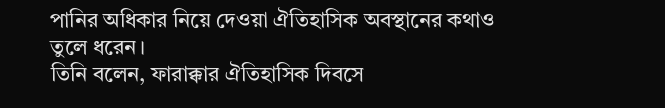পানির অধিকার নিয়ে দেওয়া ঐতিহাসিক অবস্থানের কথাও তুলে ধরেন।
তিনি বলেন, ফারাক্কার ঐতিহাসিক দিবসে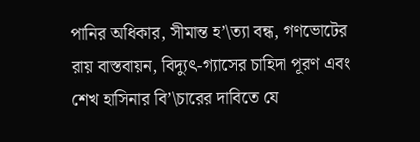পানির অধিকার, সীমান্ত হ’\ত্যা বন্ধ, গণভোটের রায় বাস্তবায়ন, বিদ্যুৎ-গ্যাসের চাহিদা পূরণ এবং শেখ হাসিনার বি’\চারের দাবিতে যে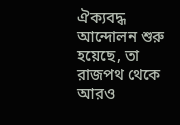ঐক্যবদ্ধ আন্দোলন শুরু হয়েছে, তা রাজপথ থেকে আরও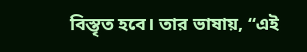বিস্তৃত হবে। তার ভাষায়, “এই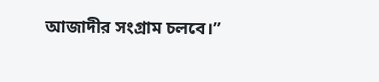আজাদীর সংগ্রাম চলবে।”